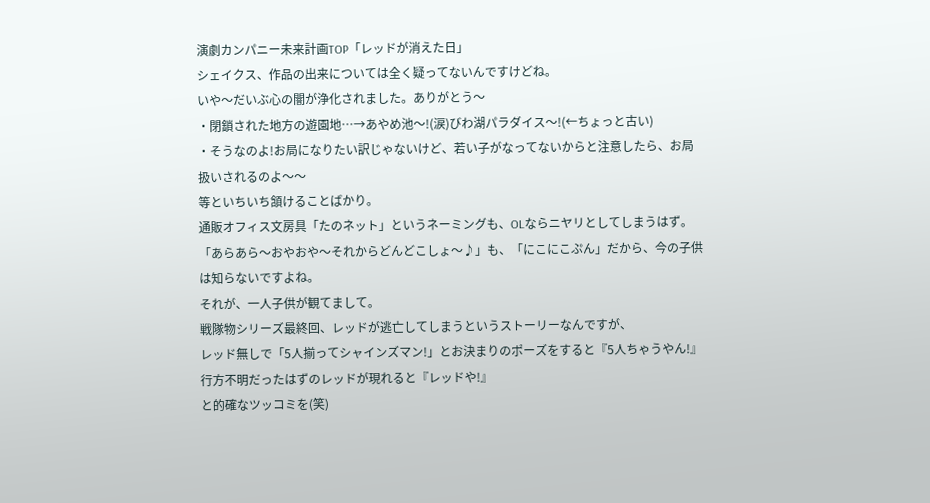演劇カンパニー未来計画TOP「レッドが消えた日」
シェイクス、作品の出来については全く疑ってないんですけどね。
いや〜だいぶ心の闇が浄化されました。ありがとう〜
・閉鎖された地方の遊園地…→あやめ池〜!(涙)びわ湖パラダイス〜!(←ちょっと古い)
・そうなのよ!お局になりたい訳じゃないけど、若い子がなってないからと注意したら、お局扱いされるのよ〜〜
等といちいち頷けることばかり。
通販オフィス文房具「たのネット」というネーミングも、OLならニヤリとしてしまうはず。
「あらあら〜おやおや〜それからどんどこしょ〜♪」も、「にこにこぷん」だから、今の子供は知らないですよね。
それが、一人子供が観てまして。
戦隊物シリーズ最終回、レッドが逃亡してしまうというストーリーなんですが、
レッド無しで「5人揃ってシャインズマン!」とお決まりのポーズをすると『5人ちゃうやん!』
行方不明だったはずのレッドが現れると『レッドや!』
と的確なツッコミを(笑)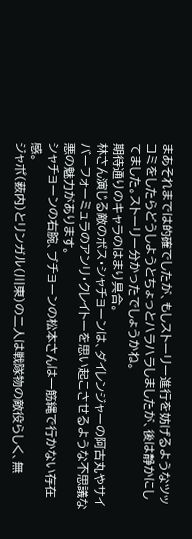まあそれまでは的確でしたが、もしストーリー進行を妨げるようなツッコミをしたらどうしようとちょっとハラハラしましたが、後は静かにしてました。ストーリー分かったでしょうかね。
期待通りのキャラのはまり具合。
林さん演じる敵のボス・シャチョーンは、ダイレンジャーの阿古丸やサイバーフォーミュラのアンリ・クレイトーを思い起こさせるような不思議な悪の魅力があります。
シャチョーンの右腕、ブチョーンの松本さんは一筋縄で行かない存在感。
ジャポ(薮内)とリンガル(川東)の二人は戦隊物の敵役らしく、無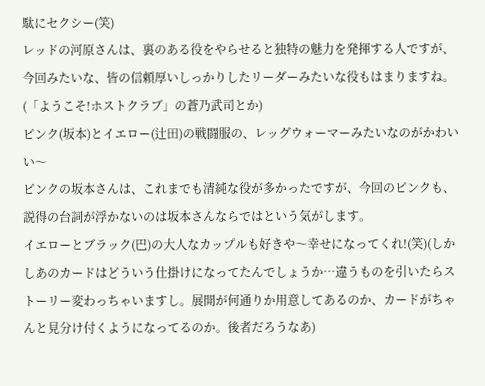駄にセクシー(笑)
レッドの河原さんは、裏のある役をやらせると独特の魅力を発揮する人ですが、今回みたいな、皆の信頼厚いしっかりしたリーダーみたいな役もはまりますね。(「ようこそ!ホストクラブ」の蒼乃武司とか)
ピンク(坂本)とイエロー(辻田)の戦闘服の、レッグウォーマーみたいなのがかわいい〜
ピンクの坂本さんは、これまでも清純な役が多かったですが、今回のピンクも、説得の台詞が浮かないのは坂本さんならではという気がします。
イエローとブラック(巴)の大人なカップルも好きや〜幸せになってくれ!(笑)(しかしあのカードはどういう仕掛けになってたんでしょうか…違うものを引いたらストーリー変わっちゃいますし。展開が何通りか用意してあるのか、カードがちゃんと見分け付くようになってるのか。後者だろうなあ)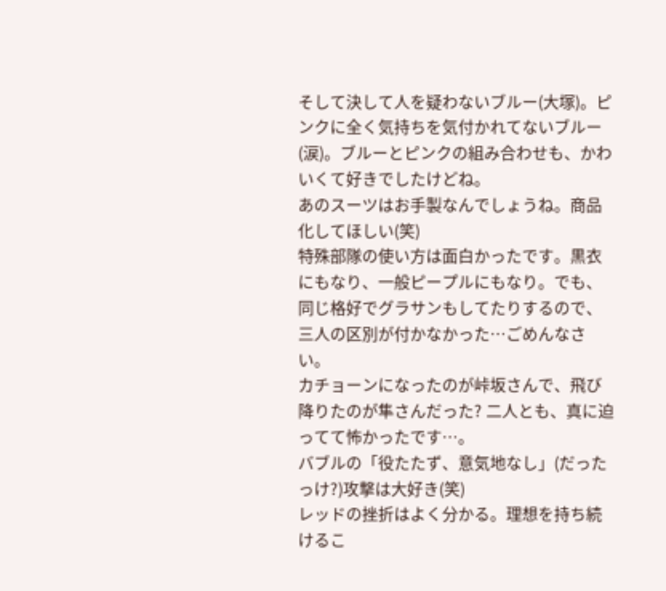そして決して人を疑わないブルー(大塚)。ピンクに全く気持ちを気付かれてないブルー(涙)。ブルーとピンクの組み合わせも、かわいくて好きでしたけどね。
あのスーツはお手製なんでしょうね。商品化してほしい(笑)
特殊部隊の使い方は面白かったです。黒衣にもなり、一般ピープルにもなり。でも、同じ格好でグラサンもしてたりするので、三人の区別が付かなかった…ごめんなさい。
カチョーンになったのが峠坂さんで、飛び降りたのが隼さんだった? 二人とも、真に迫ってて怖かったです…。
バブルの「役たたず、意気地なし」(だったっけ?)攻撃は大好き(笑)
レッドの挫折はよく分かる。理想を持ち続けるこ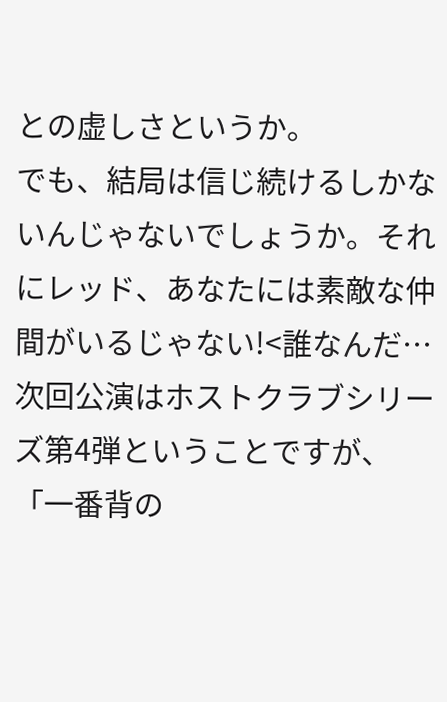との虚しさというか。
でも、結局は信じ続けるしかないんじゃないでしょうか。それにレッド、あなたには素敵な仲間がいるじゃない!<誰なんだ…
次回公演はホストクラブシリーズ第4弾ということですが、「一番背の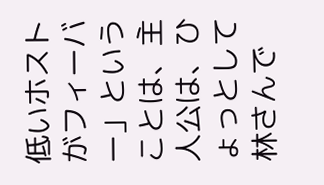低いホストがフィーバー」ということは、主人公は、ひょっとして林さんで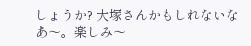しょうか? 大塚さんかもしれないなあ〜。楽しみ〜